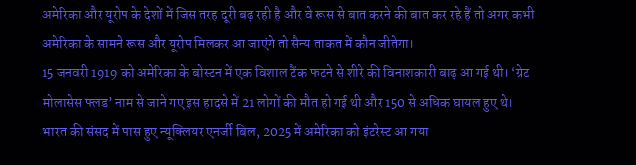अमेरिका और यूरोप के देशों में जिस तरह दूरी बढ़ रही है और वे रूस से बात करने की बात कर रहे हैं तो अगर कभी अमेरिका के सामने रूस और यूरोप मिलकर आ जाएंगे तो सैन्य ताकत में कौन जीतेगा।
15 जनवरी 1919 को अमेरिका के बोस्टन में एक विशाल टैंक फटने से शीरे की विनाशकारी बाढ़ आ गई थी। ‘ग्रेट मोलासेस फ्लड’ नाम से जाने गए इस हादसे में 21 लोगों की मौत हो गई थी और 150 से अधिक घायल हुए थे।
भारत की संसद में पास हुए न्यूक्लियर एनर्जी बिल, 2025 में अमेरिका को इंटरेस्ट आ गया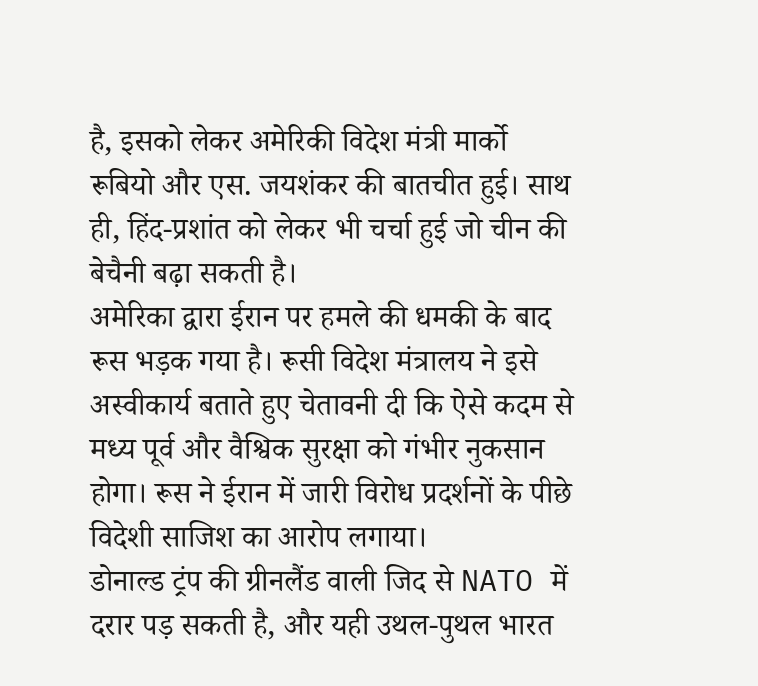है, इसको लेकर अमेरिकी विदेश मंत्री मार्को रूबियो और एस. जयशंकर की बातचीत हुई। साथ ही, हिंद-प्रशांत को लेकर भी चर्चा हुई जो चीन की बेचैनी बढ़ा सकती है।
अमेरिका द्वारा ईरान पर हमले की धमकी के बाद रूस भड़क गया है। रूसी विदेश मंत्रालय ने इसे अस्वीकार्य बताते हुए चेतावनी दी कि ऐसे कदम से मध्य पूर्व और वैश्विक सुरक्षा को गंभीर नुकसान होगा। रूस ने ईरान में जारी विरोध प्रदर्शनों के पीछे विदेशी साजिश का आरोप लगाया।
डोनाल्ड ट्रंप की ग्रीनलैंड वाली जिद से NATO में दरार पड़ सकती है, और यही उथल-पुथल भारत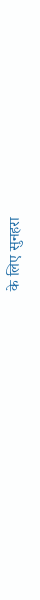के लिए सुनहरा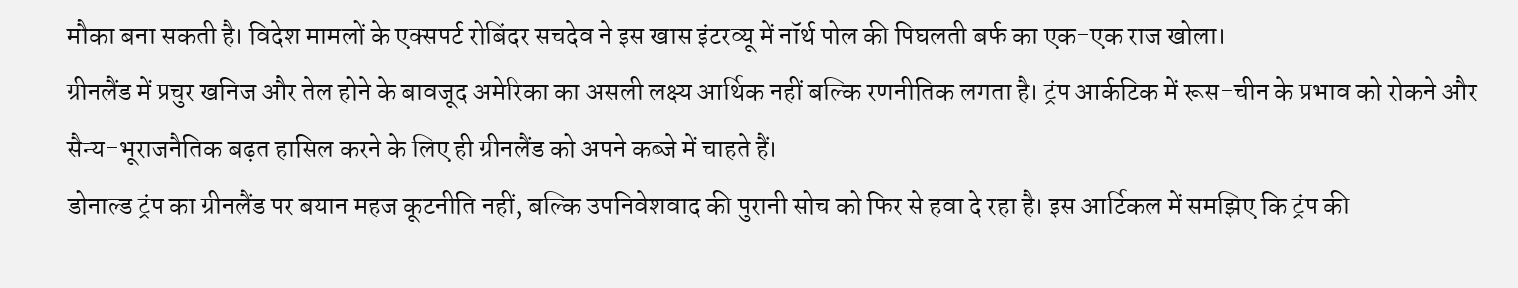मौका बना सकती है। विदेश मामलों के एक्सपर्ट रोबिंदर सचदेव ने इस खास इंटरव्यू में नॉर्थ पोल की पिघलती बर्फ का एक-एक राज खोला।
ग्रीनलैंड में प्रचुर खनिज और तेल होने के बावजूद अमेरिका का असली लक्ष्य आर्थिक नहीं बल्कि रणनीतिक लगता है। ट्रंप आर्कटिक में रूस-चीन के प्रभाव को रोकने और सैन्य-भूराजनैतिक बढ़त हासिल करने के लिए ही ग्रीनलैंड को अपने कब्जे में चाहते हैं।
डोनाल्ड ट्रंप का ग्रीनलैंड पर बयान महज कूटनीति नहीं, बल्कि उपनिवेशवाद की पुरानी सोच को फिर से हवा दे रहा है। इस आर्टिकल में समझिए कि ट्रंप की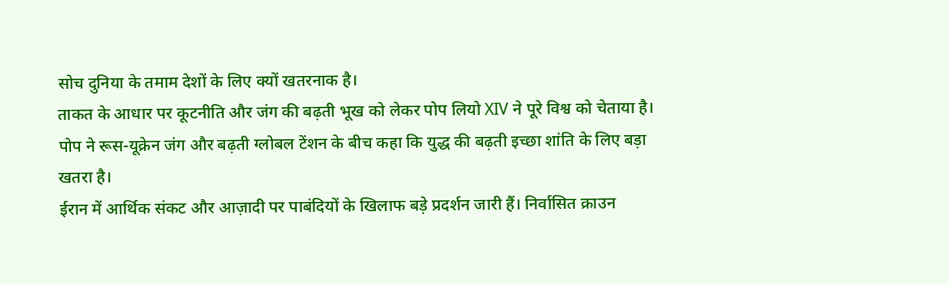सोच दुनिया के तमाम देशों के लिए क्यों खतरनाक है।
ताकत के आधार पर कूटनीति और जंग की बढ़ती भूख को लेकर पोप लियो XIV ने पूरे विश्व को चेताया है। पोप ने रूस-यूक्रेन जंग और बढ़ती ग्लोबल टेंशन के बीच कहा कि युद्ध की बढ़ती इच्छा शांति के लिए बड़ा खतरा है।
ईरान में आर्थिक संकट और आज़ादी पर पाबंदियों के खिलाफ बड़े प्रदर्शन जारी हैं। निर्वासित क्राउन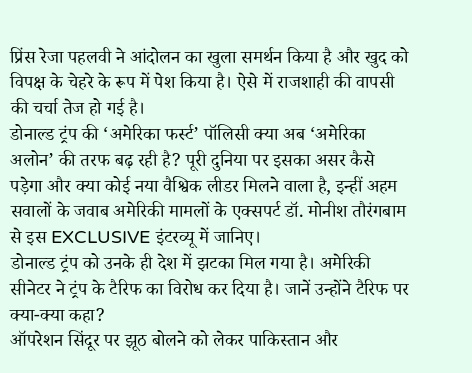प्रिंस रेजा पहलवी ने आंदोलन का खुला समर्थन किया है और खुद को विपक्ष के चेहरे के रूप में पेश किया है। ऐसे में राजशाही की वापसी की चर्चा तेज हो गई है।
डोनाल्ड ट्रंप की ‘अमेरिका फर्स्ट’ पॉलिसी क्या अब ‘अमेरिका अलोन’ की तरफ बढ़ रही है? पूरी दुनिया पर इसका असर कैसे पड़ेगा और क्या कोई नया वैश्विक लीडर मिलने वाला है, इन्हीं अहम सवालों के जवाब अमेरिकी मामलों के एक्सपर्ट डॉ. मोनीश तौरंगबाम से इस EXCLUSIVE इंटरव्यू में जानिए।
डोनाल्ड ट्रंप को उनके ही देश में झटका मिल गया है। अमेरिकी सीनेटर ने ट्रंप के टैरिफ का विरोध कर दिया है। जानें उन्होंने टैरिफ पर क्या-क्या कहा?
ऑपरेशन सिंदूर पर झूठ बोलने को लेकर पाकिस्तान और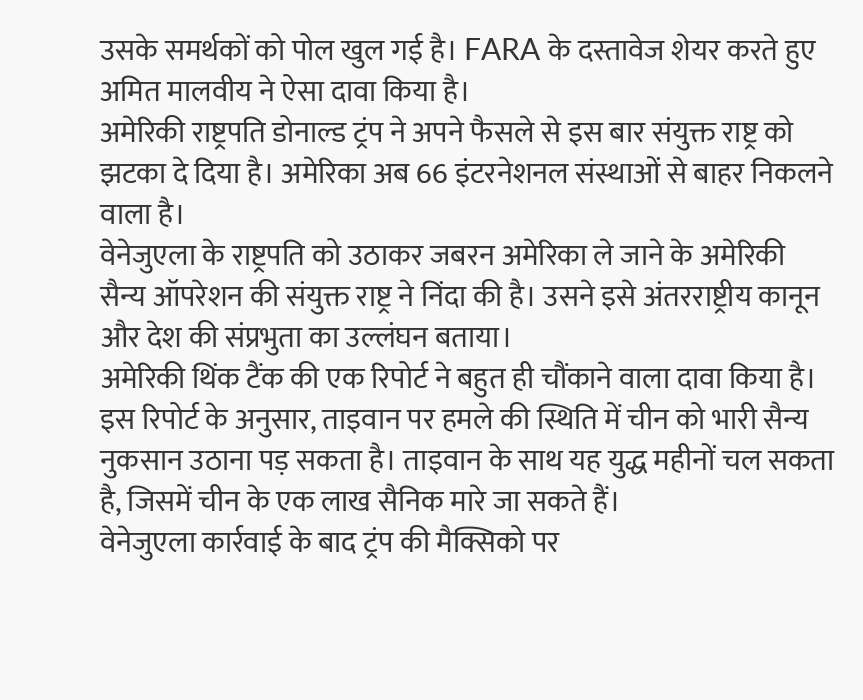उसके समर्थकों को पोल खुल गई है। FARA के दस्तावेज शेयर करते हुए अमित मालवीय ने ऐसा दावा किया है।
अमेरिकी राष्ट्रपति डोनाल्ड ट्रंप ने अपने फैसले से इस बार संयुक्त राष्ट्र को झटका दे दिया है। अमेरिका अब 66 इंटरनेशनल संस्थाओं से बाहर निकलने वाला है।
वेनेजुएला के राष्ट्रपति को उठाकर जबरन अमेरिका ले जाने के अमेरिकी सैन्य ऑपरेशन की संयुक्त राष्ट्र ने निंदा की है। उसने इसे अंतरराष्ट्रीय कानून और देश की संप्रभुता का उल्लंघन बताया।
अमेरिकी थिंक टैंक की एक रिपोर्ट ने बहुत ही चौंकाने वाला दावा किया है। इस रिपोर्ट के अनुसार, ताइवान पर हमले की स्थिति में चीन को भारी सैन्य नुकसान उठाना पड़ सकता है। ताइवान के साथ यह युद्ध महीनों चल सकता है, जिसमें चीन के एक लाख सैनिक मारे जा सकते हैं।
वेनेजुएला कार्रवाई के बाद ट्रंप की मैक्सिको पर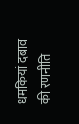धमकियां दबाव की रणनीति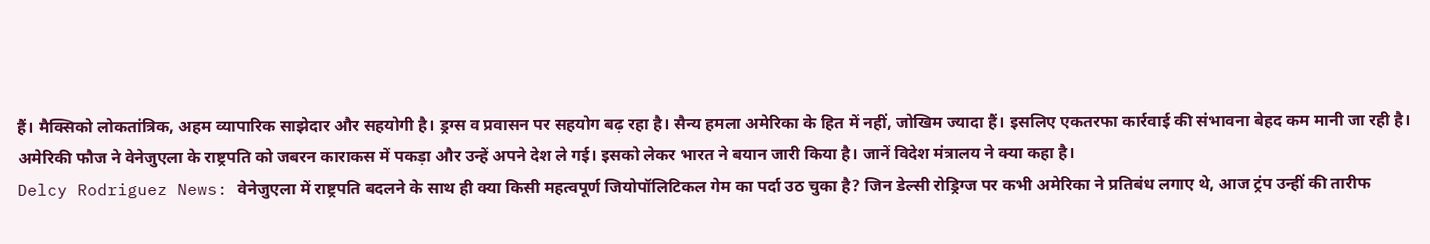हैं। मैक्सिको लोकतांत्रिक, अहम व्यापारिक साझेदार और सहयोगी है। ड्रग्स व प्रवासन पर सहयोग बढ़ रहा है। सैन्य हमला अमेरिका के हित में नहीं, जोखिम ज्यादा हैं। इसलिए एकतरफा कार्रवाई की संभावना बेहद कम मानी जा रही है।
अमेरिकी फौज ने वेनेजुएला के राष्ट्रपति को जबरन काराकस में पकड़ा और उन्हें अपने देश ले गई। इसको लेकर भारत ने बयान जारी किया है। जानें विदेश मंत्रालय ने क्या कहा है।
Delcy Rodriguez News: वेनेजुएला में राष्ट्रपति बदलने के साथ ही क्या किसी महत्वपूर्ण जियोपॉलिटिकल गेम का पर्दा उठ चुका है? जिन डेल्सी रोड्रिग्ज पर कभी अमेरिका ने प्रतिबंध लगाए थे, आज ट्रंप उन्हीं की तारीफ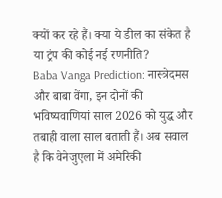क्यों कर रहे हैं। क्या ये डील का संकेत है या ट्रंप की कोई नई रणनीति?
Baba Vanga Prediction: नास्त्रेदमस और बाबा वेंगा, इन दोनों की भविष्यवाणियां साल 2026 को युद्ध और तबाही वाला साल बताती हैं। अब सवाल है कि वेनेजुएला में अमेरिकी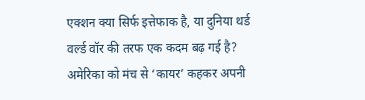एक्शन क्या सिर्फ इत्तेफाक है, या दुनिया थर्ड वर्ल्ड वॉर की तरफ एक कदम बढ़ गई है?
अमेरिका को मंच से ‘कायर’ कहकर अपनी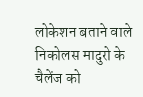लोकेशन बताने वाले निकोलस मादुरो के चैलेंज को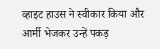व्हाइट हाउस ने स्वीकार किया और आर्मी भेजकर उन्हें पकड़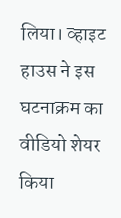लिया। व्हाइट हाउस ने इस घटनाक्रम का वीडियो शेयर किया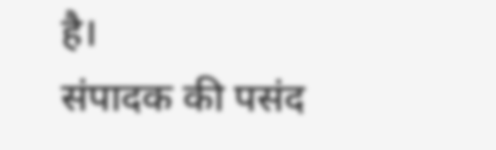है।
संपादक की पसंद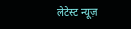लेटेस्ट न्यूज़